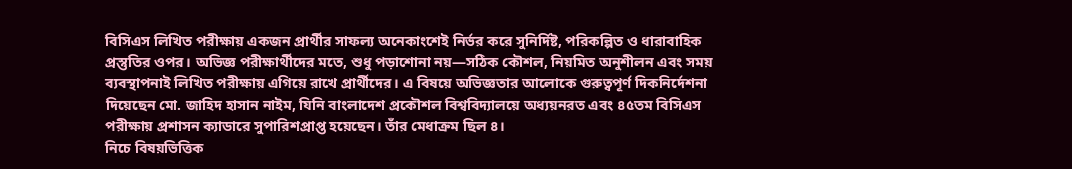বিসিএস লিখিত পরীক্ষায় একজন প্রার্থীর সাফল্য অনেকাংশেই নির্ভর করে সুনির্দিষ্ট, পরিকল্পিত ও ধারাবাহিক প্রস্তুতির ওপর। অভিজ্ঞ পরীক্ষার্থীদের মতে, শুধু পড়াশোনা নয়—সঠিক কৌশল, নিয়মিত অনুশীলন এবং সময় ব্যবস্থাপনাই লিখিত পরীক্ষায় এগিয়ে রাখে প্রার্থীদের। এ বিষয়ে অভিজ্ঞতার আলোকে গুরুত্বপূর্ণ দিকনির্দেশনা দিয়েছেন মো. জাহিদ হাসান নাইম, যিনি বাংলাদেশ প্রকৌশল বিশ্ববিদ্যালয়ে অধ্যয়নরত এবং ৪৫তম বিসিএস পরীক্ষায় প্রশাসন ক্যাডারে সুপারিশপ্রাপ্ত হয়েছেন। তাঁর মেধাক্রম ছিল ৪।
নিচে বিষয়ভিত্তিক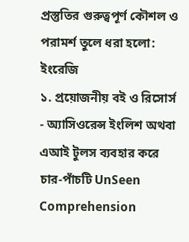প্রস্তুতির গুরুত্বপূর্ণ কৌশল ও পরামর্শ তুলে ধরা হলো:
ইংরেজি
১. প্রয়োজনীয় বই ও রিসোর্স
- অ্যাসিওরেন্স ইংলিশ অথবা এআই টুলস ব্যবহার করে চার-পাঁচটি UnSeen Comprehension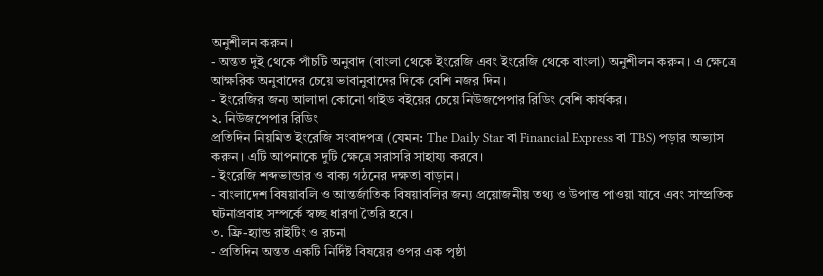অনুশীলন করুন।
- অন্তত দুই থেকে পাঁচটি অনুবাদ (বাংলা থেকে ইংরেজি এবং ইংরেজি থেকে বাংলা) অনুশীলন করুন। এ ক্ষেত্রে আক্ষরিক অনুবাদের চেয়ে ভাবানুবাদের দিকে বেশি নজর দিন।
- ইংরেজির জন্য আলাদা কোনো গাইড বইয়ের চেয়ে নিউজপেপার রিডিং বেশি কার্যকর।
২. নিউজপেপার রিডিং
প্রতিদিন নিয়মিত ইংরেজি সংবাদপত্র (যেমন: The Daily Star বা Financial Express বা TBS) পড়ার অভ্যাস করুন। এটি আপনাকে দুটি ক্ষেত্রে সরাসরি সাহায্য করবে।
- ইংরেজি শব্দভান্ডার ও বাক্য গঠনের দক্ষতা বাড়ান।
- বাংলাদেশ বিষয়াবলি ও আন্তর্জাতিক বিষয়াবলির জন্য প্রয়োজনীয় তথ্য ও উপাত্ত পাওয়া যাবে এবং সাম্প্রতিক ঘটনাপ্রবাহ সম্পর্কে স্বচ্ছ ধারণা তৈরি হবে।
৩. ফ্রি-হ্যান্ড রাইটিং ও রচনা
- প্রতিদিন অন্তত একটি নির্দিষ্ট বিষয়ের ওপর এক পৃষ্ঠা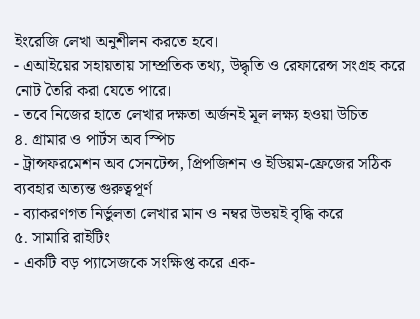ইংরেজি লেখা অনুশীলন করতে হবে।
- এআইয়ের সহায়তায় সাম্প্রতিক তথ্য, উদ্ধৃতি ও রেফারেন্স সংগ্রহ করে নোট তৈরি করা যেতে পারে।
- তবে নিজের হাতে লেখার দক্ষতা অর্জনই মূল লক্ষ্য হওয়া উচিত
৪. গ্রামার ও পার্টস অব স্পিচ
- ট্রান্সফরমেশন অব সেনটেন্স, প্রিপজিশন ও ইডিয়ম-ফ্রেজের সঠিক ব্যবহার অত্যন্ত গুরুত্বপূর্ণ
- ব্যাকরণগত নির্ভুলতা লেখার মান ও নম্বর উভয়ই বৃদ্ধি করে
৫. সামারি রাইটিং
- একটি বড় প্যাসেজকে সংক্ষিপ্ত করে এক-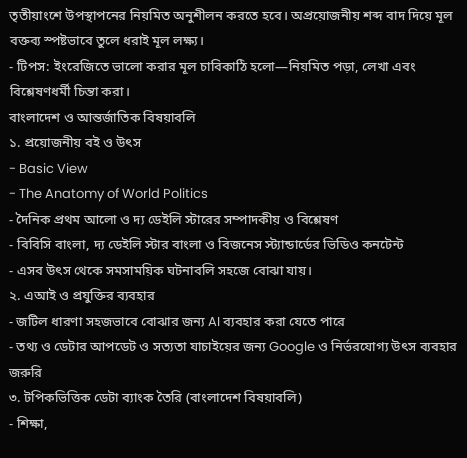তৃতীয়াংশে উপস্থাপনের নিয়মিত অনুশীলন করতে হবে। অপ্রয়োজনীয় শব্দ বাদ দিয়ে মূল বক্তব্য স্পষ্টভাবে তুলে ধরাই মূল লক্ষ্য।
- টিপস: ইংরেজিতে ভালো করার মূল চাবিকাঠি হলো—নিয়মিত পড়া, লেখা এবং বিশ্লেষণধর্মী চিন্তা করা।
বাংলাদেশ ও আন্তর্জাতিক বিষয়াবলি
১. প্রয়োজনীয় বই ও উৎস
- Basic View
- The Anatomy of World Politics
- দৈনিক প্রথম আলো ও দ্য ডেইলি স্টারের সম্পাদকীয় ও বিশ্লেষণ
- বিবিসি বাংলা, দ্য ডেইলি স্টার বাংলা ও বিজনেস স্ট্যান্ডার্ডের ভিডিও কনটেন্ট
- এসব উৎস থেকে সমসাময়িক ঘটনাবলি সহজে বোঝা যায়।
২. এআই ও প্রযুক্তির ব্যবহার
- জটিল ধারণা সহজভাবে বোঝার জন্য AI ব্যবহার করা যেতে পারে
- তথ্য ও ডেটার আপডেট ও সত্যতা যাচাইয়ের জন্য Google ও নির্ভরযোগ্য উৎস ব্যবহার জরুরি
৩. টপিকভিত্তিক ডেটা ব্যাংক তৈরি (বাংলাদেশ বিষয়াবলি)
- শিক্ষা,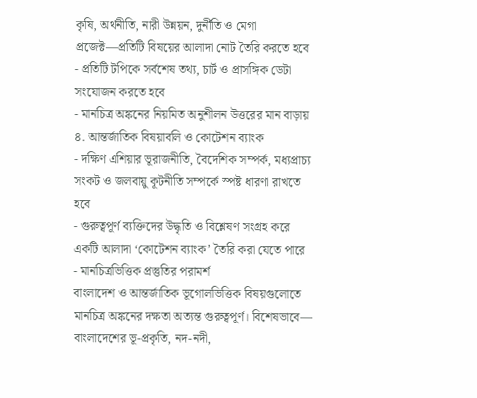কৃষি, অর্থনীতি, নারী উন্নয়ন, দুর্নীতি ও মেগা প্রজেক্ট—প্রতিটি বিষয়ের আলাদা নোট তৈরি করতে হবে
- প্রতিটি টপিকে সর্বশেষ তথ্য, চার্ট ও প্রাসঙ্গিক ডেটা সংযোজন করতে হবে
- মানচিত্র অঙ্কনের নিয়মিত অনুশীলন উত্তরের মান বাড়ায়
৪. আন্তর্জাতিক বিষয়াবলি ও কোটেশন ব্যাংক
- দক্ষিণ এশিয়ার ভূরাজনীতি, বৈদেশিক সম্পর্ক, মধ্যপ্রাচ্য সংকট ও জলবায়ু কূটনীতি সম্পর্কে স্পষ্ট ধারণা রাখতে হবে
- গুরুত্বপূর্ণ ব্যক্তিদের উদ্ধৃতি ও বিশ্লেষণ সংগ্রহ করে একটি আলাদা ‘কোটেশন ব্যাংক’ তৈরি করা যেতে পারে
- মানচিত্রভিত্তিক প্রস্তুতির পরামর্শ
বাংলাদেশ ও আন্তর্জাতিক ভূগোলভিত্তিক বিষয়গুলোতে মানচিত্র অঙ্কনের দক্ষতা অত্যন্ত গুরুত্বপূর্ণ। বিশেষভাবে—
বাংলাদেশের ভূ-প্রকৃতি, নদ-নদী,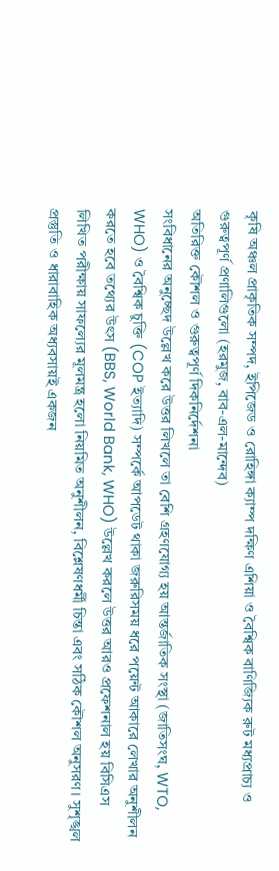কৃষি অঞ্চল প্রাকৃতিক সম্পদ, ইপিজেড ও রোহিঙ্গা ক্যাম্প দক্ষিণ এশিয়া ও বৈশ্বিক বাণিজ্যিক রুট মধ্যপ্রাচ্য ও গুরুত্বপূর্ণ প্রণালিগুলো (হরমুজ, বাব-এল-মান্দেব)
অতিরিক্ত কৌশল ও গুরুত্বপূর্ণ দিকনির্দেশনা
সংবিধানের অনুচ্ছেদ উল্লেখ করে উত্তর লিখলে তা বেশি গ্রহণযোগ্য হয় আন্তর্জাতিক সংস্থা (জাতিসংঘ, WTO, WHO) ও বৈশ্বিক চুক্তি (COP ইত্যাদি) সম্পর্কে আপডেট থাকা জরুরিসময় ধরে পয়েন্ট আকারে লেখার অনুশীলন করতে হবে তথ্যের উৎস (BBS, World Bank, WHO) উল্লেখ করলে উত্তর আরও প্রফেশনাল হয় বিসিএস লিখিত পরীক্ষায় সাফল্যের মূলমন্ত্র হলো নিয়মিত অনুশীলন, বিশ্লেষণধর্মী চিন্তা এবং সঠিক কৌশল অনুসরণ। সুশৃঙ্খল প্রস্তুতি ও ধারাবাহিক অধ্যবসায়ই একজন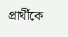প্রার্থীকে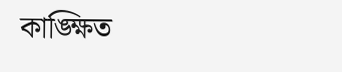কাঙ্ক্ষিত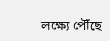লক্ষ্যে পৌঁছে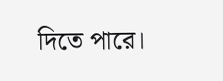দিতে পারে।